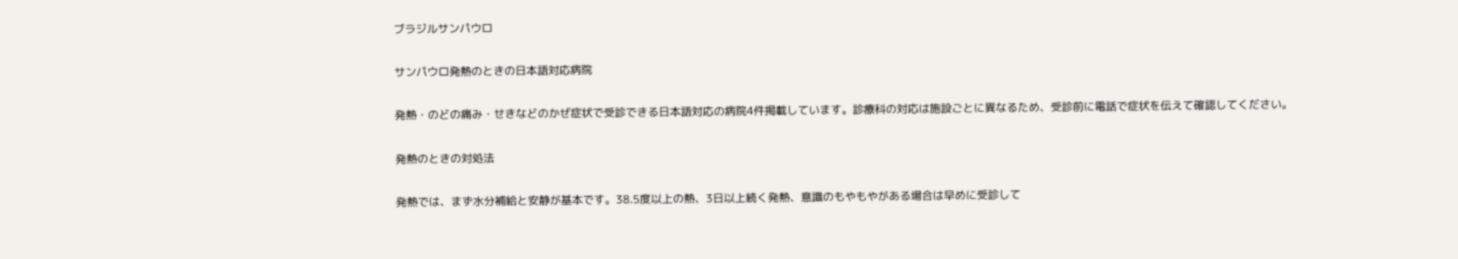ブラジルサンパウロ

サンパウロ発熱のときの日本語対応病院

発熱・のどの痛み・せきなどのかぜ症状で受診できる日本語対応の病院4件掲載しています。診療科の対応は施設ごとに異なるため、受診前に電話で症状を伝えて確認してください。

発熱のときの対処法

発熱では、まず水分補給と安静が基本です。38.5度以上の熱、3日以上続く発熱、意識のもやもやがある場合は早めに受診して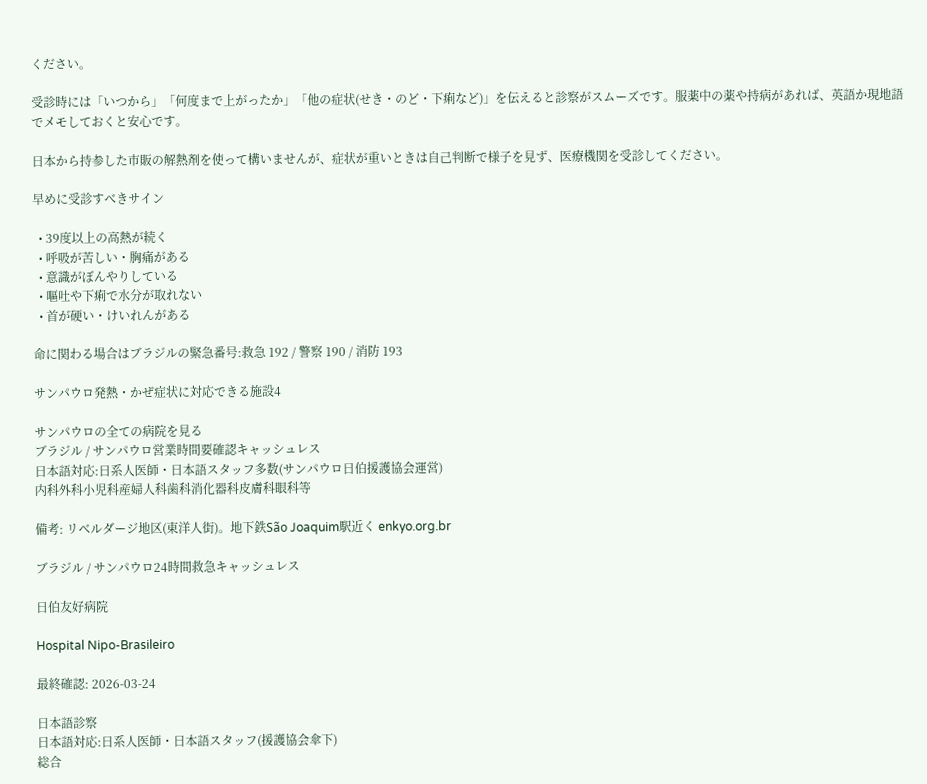ください。

受診時には「いつから」「何度まで上がったか」「他の症状(せき・のど・下痢など)」を伝えると診察がスムーズです。服薬中の薬や持病があれば、英語か現地語でメモしておくと安心です。

日本から持参した市販の解熱剤を使って構いませんが、症状が重いときは自己判断で様子を見ず、医療機関を受診してください。

早めに受診すべきサイン

  • 39度以上の高熱が続く
  • 呼吸が苦しい・胸痛がある
  • 意識がぼんやりしている
  • 嘔吐や下痢で水分が取れない
  • 首が硬い・けいれんがある

命に関わる場合はブラジルの緊急番号:救急 192 / 警察 190 / 消防 193

サンパウロ発熱・かぜ症状に対応できる施設4

サンパウロの全ての病院を見る
ブラジル / サンパウロ営業時間要確認キャッシュレス
日本語対応:日系人医師・日本語スタッフ多数(サンパウロ日伯援護協会運営)
内科外科小児科産婦人科歯科消化器科皮膚科眼科等

備考: リベルダージ地区(東洋人街)。地下鉄São Joaquim駅近く enkyo.org.br

ブラジル / サンパウロ24時間救急キャッシュレス

日伯友好病院

Hospital Nipo-Brasileiro

最終確認: 2026-03-24

日本語診察
日本語対応:日系人医師・日本語スタッフ(援護協会傘下)
総合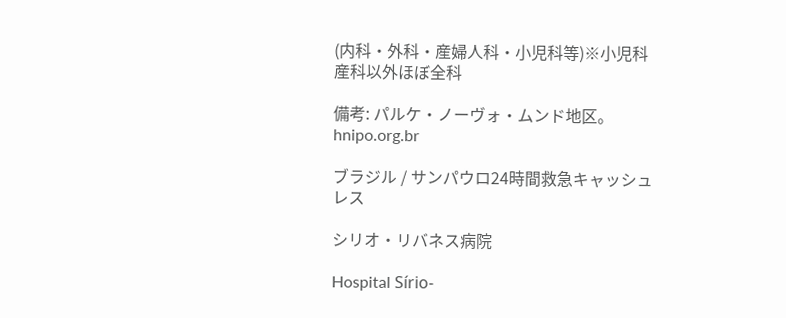(内科・外科・産婦人科・小児科等)※小児科産科以外ほぼ全科

備考: パルケ・ノーヴォ・ムンド地区。hnipo.org.br

ブラジル / サンパウロ24時間救急キャッシュレス

シリオ・リバネス病院

Hospital Sírio-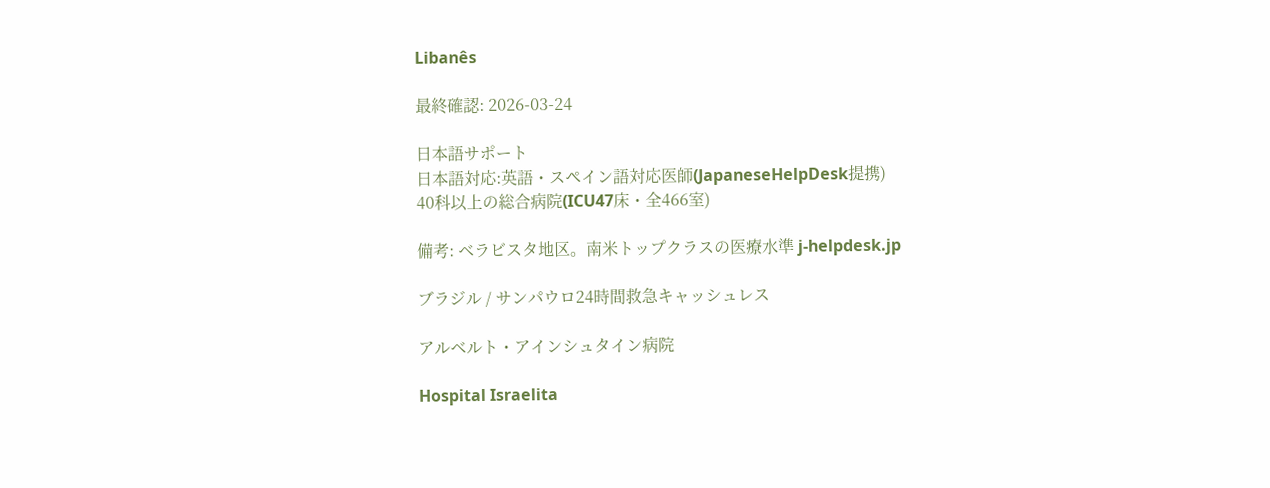Libanês

最終確認: 2026-03-24

日本語サポート
日本語対応:英語・スペイン語対応医師(JapaneseHelpDesk提携)
40科以上の総合病院(ICU47床・全466室)

備考: ベラビスタ地区。南米トップクラスの医療水準 j-helpdesk.jp

ブラジル / サンパウロ24時間救急キャッシュレス

アルベルト・アインシュタイン病院

Hospital Israelita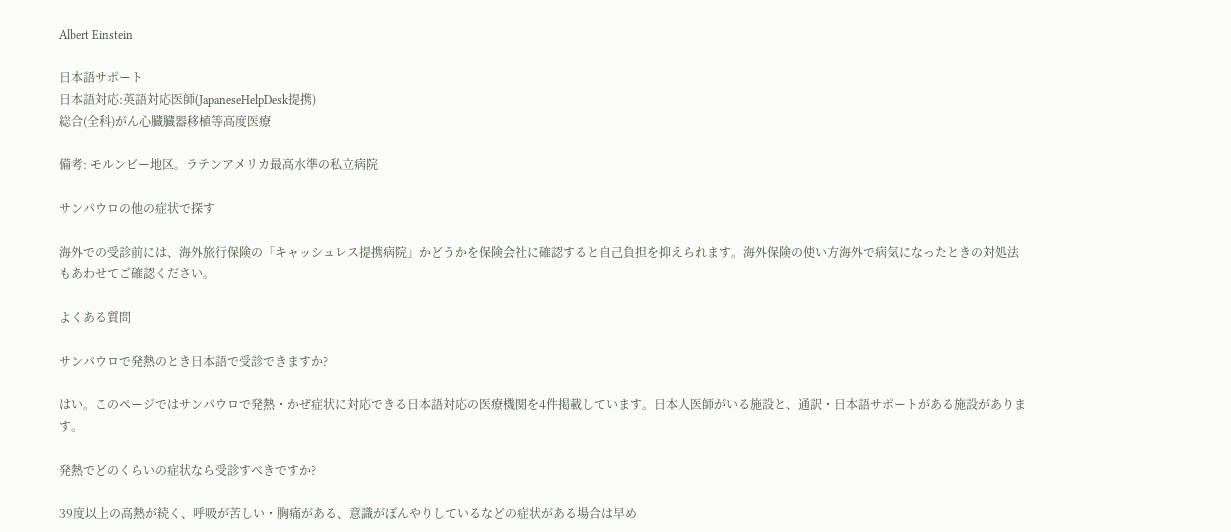Albert Einstein

日本語サポート
日本語対応:英語対応医師(JapaneseHelpDesk提携)
総合(全科)がん心臓臓器移植等高度医療

備考: モルンビー地区。ラテンアメリカ最高水準の私立病院

サンパウロの他の症状で探す

海外での受診前には、海外旅行保険の「キャッシュレス提携病院」かどうかを保険会社に確認すると自己負担を抑えられます。海外保険の使い方海外で病気になったときの対処法もあわせてご確認ください。

よくある質問

サンパウロで発熱のとき日本語で受診できますか?

はい。このページではサンパウロで発熱・かぜ症状に対応できる日本語対応の医療機関を4件掲載しています。日本人医師がいる施設と、通訳・日本語サポートがある施設があります。

発熱でどのくらいの症状なら受診すべきですか?

39度以上の高熱が続く、呼吸が苦しい・胸痛がある、意識がぼんやりしているなどの症状がある場合は早め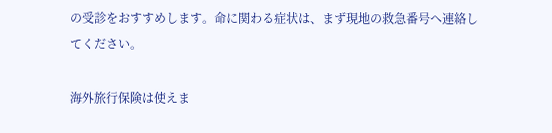の受診をおすすめします。命に関わる症状は、まず現地の救急番号へ連絡してください。

海外旅行保険は使えま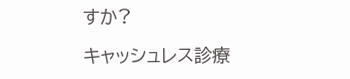すか?

キャッシュレス診療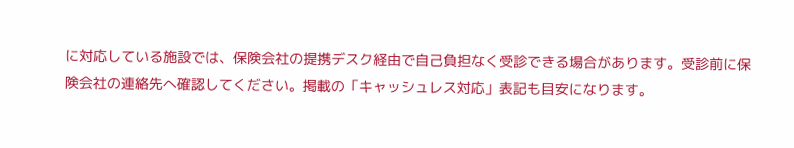に対応している施設では、保険会社の提携デスク経由で自己負担なく受診できる場合があります。受診前に保険会社の連絡先へ確認してください。掲載の「キャッシュレス対応」表記も目安になります。